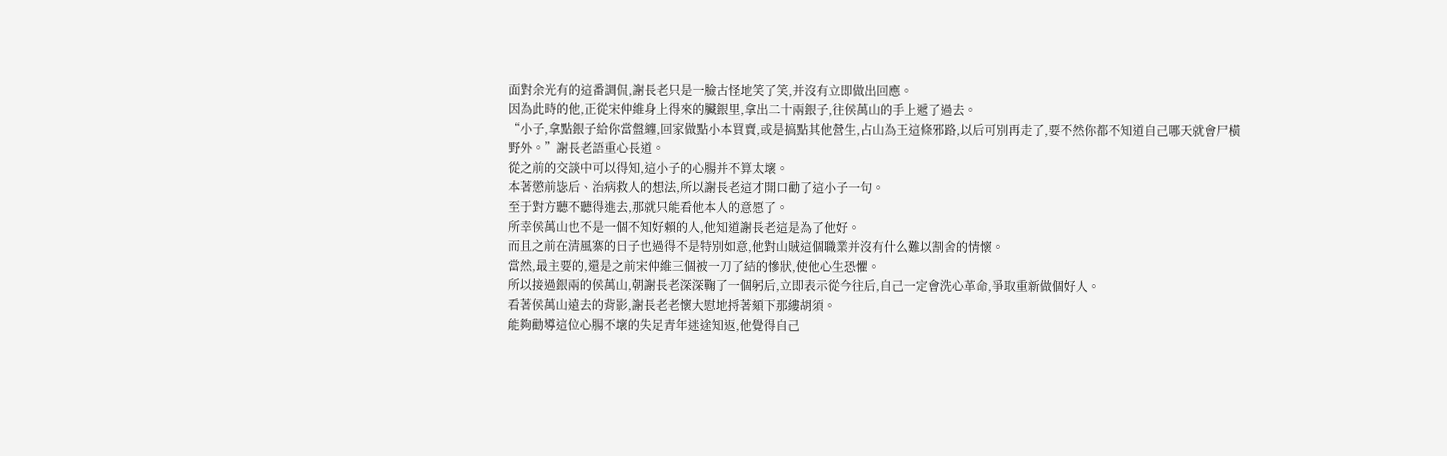面對余光有的這番調侃,謝長老只是一臉古怪地笑了笑,并沒有立即做出回應。
因為此時的他,正從宋仲維身上得來的臟銀里,拿出二十兩銀子,往侯萬山的手上遞了過去。
“小子,拿點銀子給你當盤纏,回家做點小本買賣,或是搞點其他營生,占山為王這條邪路,以后可別再走了,要不然你都不知道自己哪天就會尸橫野外。”謝長老語重心長道。
從之前的交談中可以得知,這小子的心腸并不算太壞。
本著懲前毖后、治病救人的想法,所以謝長老這才開口勸了這小子一句。
至于對方聽不聽得進去,那就只能看他本人的意愿了。
所幸侯萬山也不是一個不知好賴的人,他知道謝長老這是為了他好。
而且之前在清風寨的日子也過得不是特別如意,他對山賊這個職業并沒有什么難以割舍的情懷。
當然,最主要的,還是之前宋仲維三個被一刀了結的慘狀,使他心生恐懼。
所以接過銀兩的侯萬山,朝謝長老深深鞠了一個躬后,立即表示從今往后,自己一定會洗心革命,爭取重新做個好人。
看著侯萬山遠去的背影,謝長老老懷大慰地捋著頦下那縷胡須。
能夠勸導這位心腸不壞的失足青年迷途知返,他覺得自己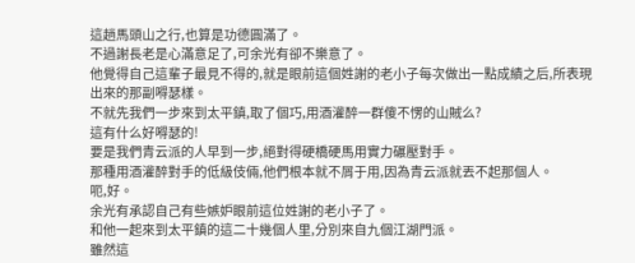這趟馬頭山之行,也算是功德圓滿了。
不過謝長老是心滿意足了,可余光有卻不樂意了。
他覺得自己這輩子最見不得的,就是眼前這個姓謝的老小子每次做出一點成績之后,所表現出來的那副嘚瑟樣。
不就先我們一步來到太平鎮,取了個巧,用酒灌醉一群傻不愣的山賊么?
這有什么好嘚瑟的!
要是我們青云派的人早到一步,絕對得硬橋硬馬用實力碾壓對手。
那種用酒灌醉對手的低級伎倆,他們根本就不屑于用,因為青云派就丟不起那個人。
呃,好。
余光有承認自己有些嫉妒眼前這位姓謝的老小子了。
和他一起來到太平鎮的這二十幾個人里,分別來自九個江湖門派。
雖然這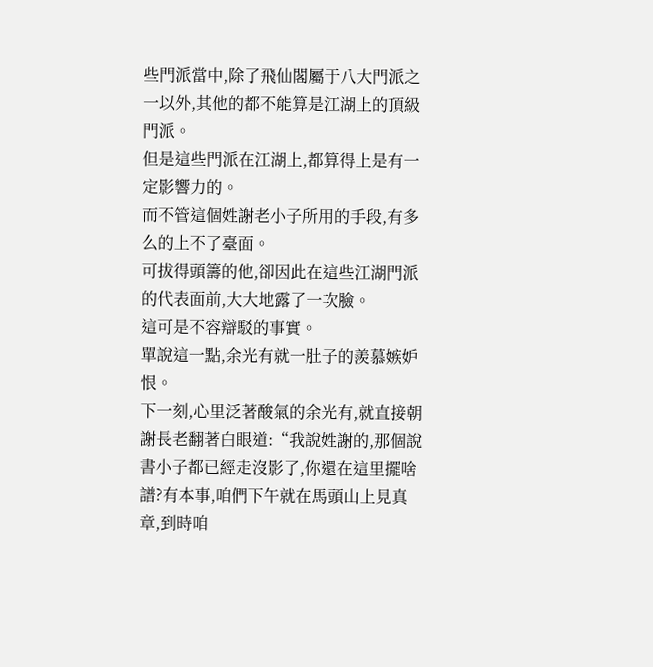些門派當中,除了飛仙閣屬于八大門派之一以外,其他的都不能算是江湖上的頂級門派。
但是這些門派在江湖上,都算得上是有一定影響力的。
而不管這個姓謝老小子所用的手段,有多么的上不了臺面。
可拔得頭籌的他,卻因此在這些江湖門派的代表面前,大大地露了一次臉。
這可是不容辯駁的事實。
單說這一點,余光有就一肚子的羨慕嫉妒恨。
下一刻,心里泛著酸氣的余光有,就直接朝謝長老翻著白眼道:“我說姓謝的,那個說書小子都已經走沒影了,你還在這里擺啥譜?有本事,咱們下午就在馬頭山上見真章,到時咱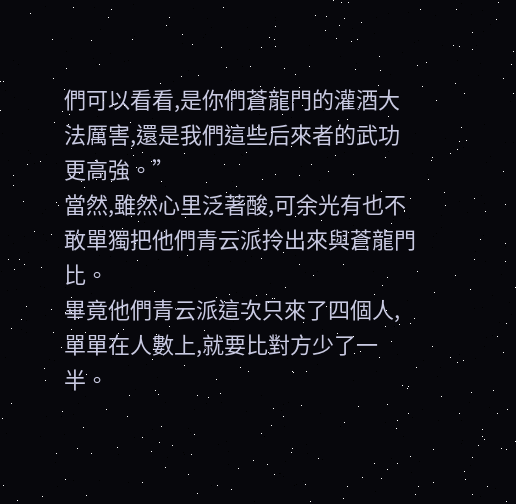們可以看看,是你們蒼龍門的灌酒大法厲害,還是我們這些后來者的武功更高強。”
當然,雖然心里泛著酸,可余光有也不敢單獨把他們青云派拎出來與蒼龍門比。
畢竟他們青云派這次只來了四個人,單單在人數上,就要比對方少了一半。